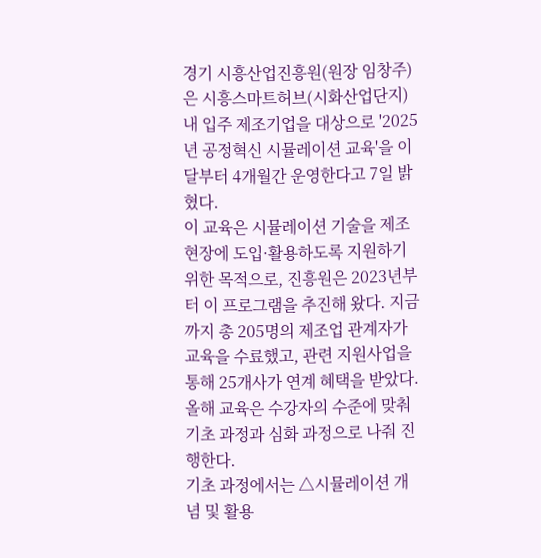경기 시흥산업진흥원(원장 임창주)은 시흥스마트허브(시화산업단지) 내 입주 제조기업을 대상으로 '2025년 공정혁신 시뮬레이션 교육'을 이달부터 4개월간 운영한다고 7일 밝혔다.
이 교육은 시뮬레이션 기술을 제조현장에 도입·활용하도록 지원하기 위한 목적으로, 진흥원은 2023년부터 이 프로그램을 추진해 왔다. 지금까지 총 205명의 제조업 관계자가 교육을 수료했고, 관련 지원사업을 통해 25개사가 연계 혜택을 받았다.
올해 교육은 수강자의 수준에 맞춰 기초 과정과 심화 과정으로 나줘 진행한다.
기초 과정에서는 △시뮬레이션 개념 및 활용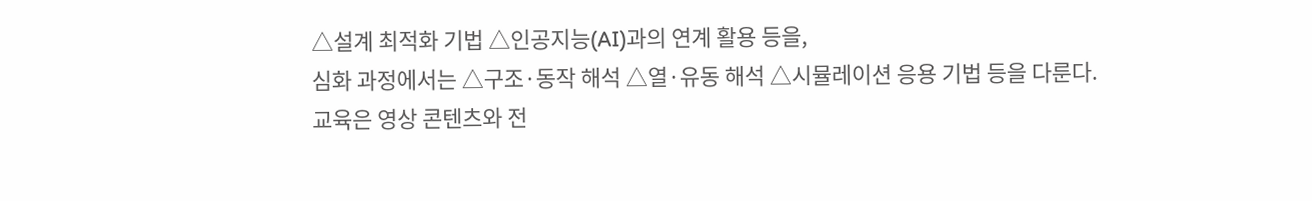△설계 최적화 기법 △인공지능(AI)과의 연계 활용 등을,
심화 과정에서는 △구조·동작 해석 △열·유동 해석 △시뮬레이션 응용 기법 등을 다룬다.
교육은 영상 콘텐츠와 전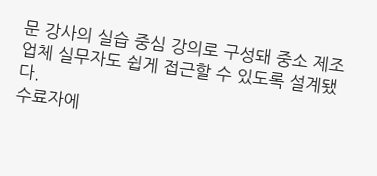문 강사의 실습 중심 강의로 구성돼 중소 제조업체 실무자도 쉽게 접근할 수 있도록 설계됐다.
수료자에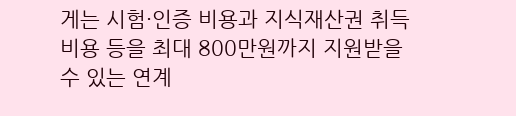게는 시험·인증 비용과 지식재산권 취득 비용 등을 최대 800만원까지 지원받을 수 있는 연계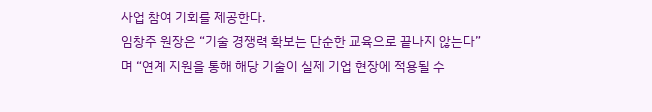사업 참여 기회를 제공한다.
임창주 원장은 “기술 경쟁력 확보는 단순한 교육으로 끝나지 않는다”며 “연계 지원을 통해 해당 기술이 실제 기업 현장에 적용될 수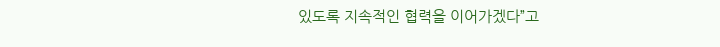있도록 지속적인 협력을 이어가겠다”고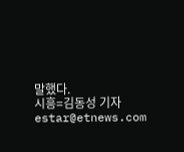말했다.
시흥=김동성 기자 estar@etnews.com